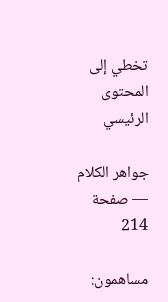تخطي إلى المحتوى الرئيسي

جواهر الكلام — صفحة 214

مساهمون: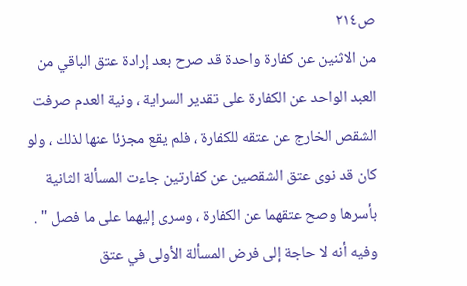ص٢١٤
من الاثنين عن كفارة واحدة قد صرح بعد إرادة عتق الباقي من العبد الواحد عن الكفارة على تقدير السراية ، ونية العدم صرفت الشقص الخارج عن عتقه للكفارة ، فلم يقع مجزئا عنها لذلك ، ولو كان قد نوى عتق الشقصين عن كفارتين جاءت المسألة الثانية بأسرها وصح عتقهما عن الكفارة ، وسرى إليهما على ما فصل " . وفيه أنه لا حاجة إلى فرض المسألة الأولى في عتق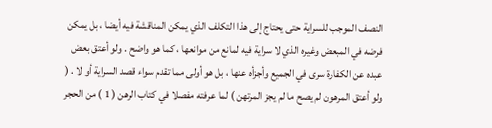النصف الموجب للسراية حتى يحتاج إلى هذا التكلف الذي يمكن المناقشة فيه أيضا ، بل يمكن فرضه في المبعض وغيره الذي لا سراية فيه لمانع من موانعها ، كما هو واضح . ولو أعتق بعض عبده عن الكفارة سرى في الجميع وأجزأه عنها ، بل هو أولى مما تقدم سواء قصد السراية أو لا . ( ولو أعتق المرهون لم يصح ما لم يجز المرتهن ) لما عرفته مفصلا في كتاب الرهن ( 1 ) من الحجر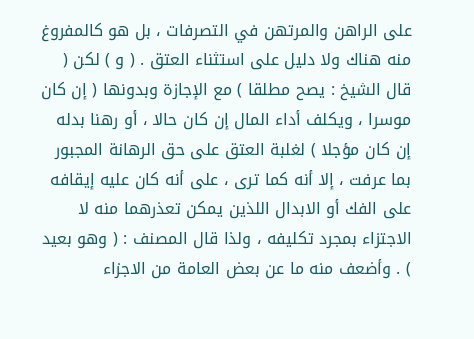على الراهن والمرتهن في التصرفات ، بل هو كالمفروغ منه هناك ولا دليل على استثناء العتق . ( و ) لكن ( قال الشيخ : يصح مطلقا ) مع الإجازة وبدونها ( إن كان موسرا ، ويكلف أداء المال إن كان حالا ، أو رهنا بدله إن كان مؤجلا ) لغلبة العتق على حق الرهانة المجبور بما عرفت ، إلا أنه كما ترى ، على أنه كان عليه إيقافه على الفك أو الابدال اللذين يمكن تعذرهما منه لا الاجتزاء بمجرد تكليفه ، ولذا قال المصنف : ( وهو بعيد ) . وأضعف منه ما عن بعض العامة من الاجزاء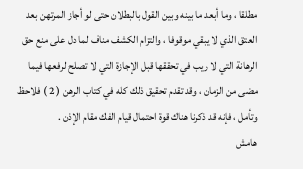مطلقا ، وما أبعد ما بينه وبين القول بالبطلان حتى لو أجاز المرتهن بعد العتق الذي لا يبقي موقوفا ، والتزام الكشف مناف لما دل على منع حق الرهانة التي لا ريب في تحققها قبل الإجازة التي لا تصلح لرفعها فيما مضى من الزمان ، وقد تقدم تحقيق ذلك كله في كتاب الرهن ( 2 ) فلاحظ وتأمل ، فإنه قد ذكرنا هناك قوة احتمال قيام الفك مقام الإذن .
هامش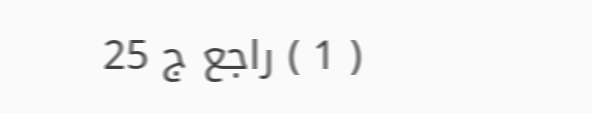( 1 ) راجع ج 25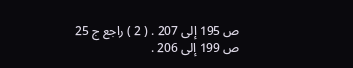ص 195 إلى 207 . ( 2 ) راجع ج 25 ص 199 إلى 206 .